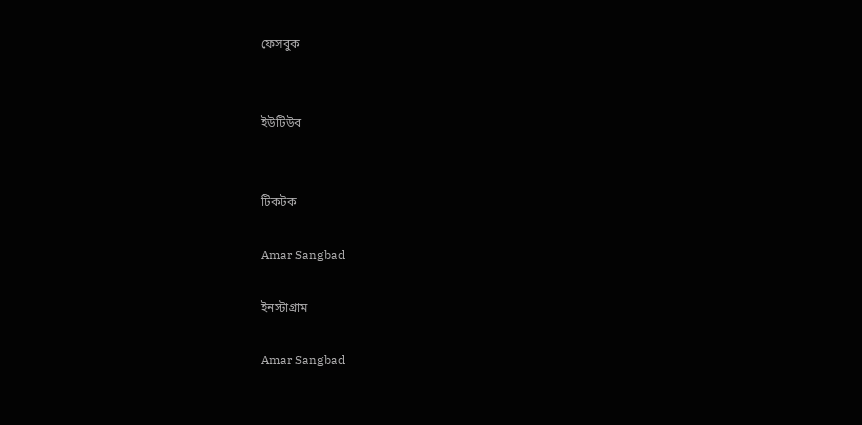ফেসবুক


ইউটিউব


টিকটক

Amar Sangbad

ইনস্টাগ্রাম

Amar Sangbad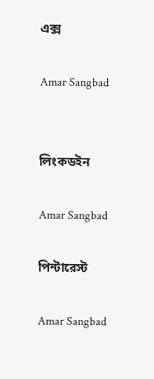এক্স

Amar Sangbad


লিংকডইন

Amar Sangbad

পিন্টারেস্ট

Amar Sangbad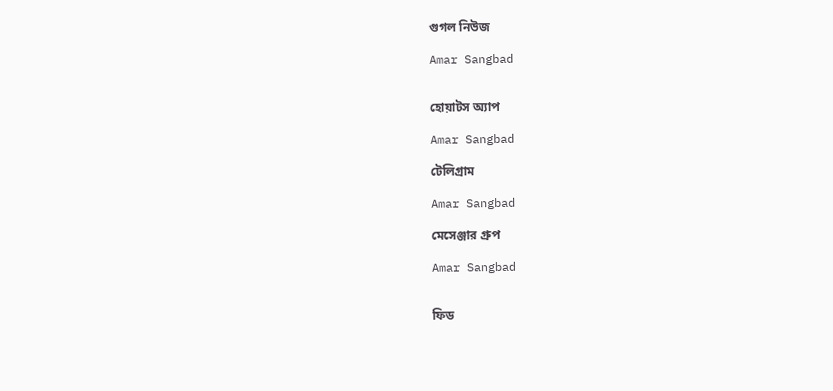গুগল নিউজ

Amar Sangbad


হোয়াটস অ্যাপ

Amar Sangbad

টেলিগ্রাম

Amar Sangbad

মেসেঞ্জার গ্রুপ

Amar Sangbad


ফিড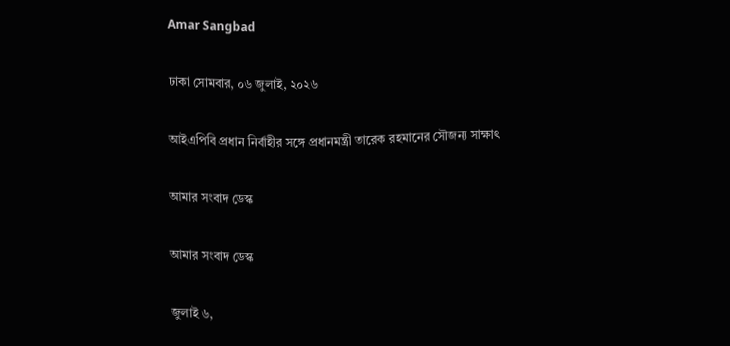Amar Sangbad

ঢাকা সোমবার, ০৬ জুলাই, ২০২৬

আইএপিবি প্রধান নির্বাহীর সঙ্গে প্রধানমন্ত্রী তারেক রহমানের সৌজন্য সাক্ষাৎ

আমার সংবাদ ডেস্ক

আমার সংবাদ ডেস্ক

জুলাই ৬,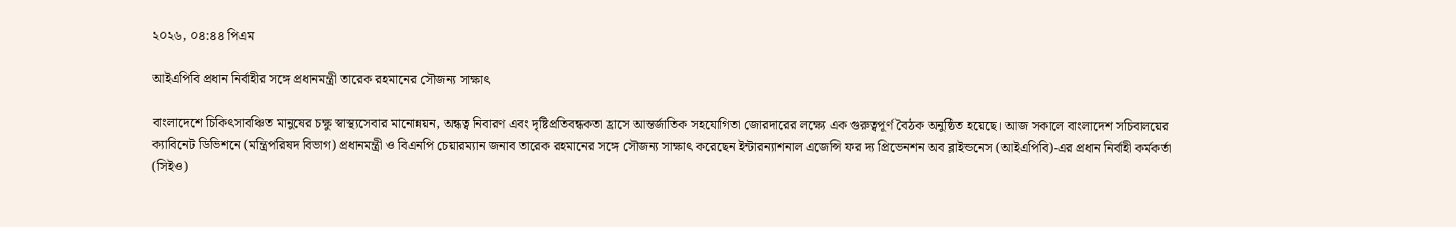২০২৬, ০৪:৪৪ পিএম

আইএপিবি প্রধান নির্বাহীর সঙ্গে প্রধানমন্ত্রী তারেক রহমানের সৌজন্য সাক্ষাৎ

বাংলাদেশে চিকিৎসাবঞ্চিত মানুষের চক্ষু স্বাস্থ্যসেবার মানোন্নয়ন, অন্ধত্ব নিবারণ এবং দৃষ্টিপ্রতিবন্ধকতা হ্রাসে আন্তর্জাতিক সহযোগিতা জোরদারের লক্ষ্যে এক গুরুত্বপূর্ণ বৈঠক অনুষ্ঠিত হয়েছে। আজ সকালে বাংলাদেশ সচিবালয়ের ক্যাবিনেট ডিভিশনে (মন্ত্রিপরিষদ বিভাগ) প্রধানমন্ত্রী ও বিএনপি চেয়ারম্যান জনাব তারেক রহমানের সঙ্গে সৌজন্য সাক্ষাৎ করেছেন ইন্টারন্যাশনাল এজেন্সি ফর দ্য প্রিভেনশন অব ব্লাইন্ডনেস (আইএপিবি)-এর প্রধান নির্বাহী কর্মকর্তা (সিইও)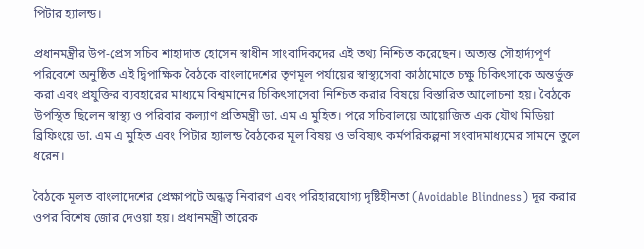পিটার হ্যালন্ড।

প্রধানমন্ত্রীর উপ-প্রেস সচিব শাহাদাত হোসেন স্বাধীন সাংবাদিকদের এই তথ্য নিশ্চিত করেছেন। অত্যন্ত সৌহার্দ্যপূর্ণ পরিবেশে অনুষ্ঠিত এই দ্বিপাক্ষিক বৈঠকে বাংলাদেশের তৃণমূল পর্যায়ের স্বাস্থ্যসেবা কাঠামোতে চক্ষু চিকিৎসাকে অন্তর্ভুক্ত করা এবং প্রযুক্তির ব্যবহারের মাধ্যমে বিশ্বমানের চিকিৎসাসেবা নিশ্চিত করার বিষয়ে বিস্তারিত আলোচনা হয়। বৈঠকে উপস্থিত ছিলেন স্বাস্থ্য ও পরিবার কল্যাণ প্রতিমন্ত্রী ডা. এম এ মুহিত। পরে সচিবালয়ে আয়োজিত এক যৌথ মিডিয়া ব্রিফিংয়ে ডা. এম এ মুহিত এবং পিটার হ্যালন্ড বৈঠকের মূল বিষয় ও ভবিষ্যৎ কর্মপরিকল্পনা সংবাদমাধ্যমের সামনে তুলে ধরেন।

বৈঠকে মূলত বাংলাদেশের প্রেক্ষাপটে অন্ধত্ব নিবারণ এবং পরিহারযোগ্য দৃষ্টিহীনতা (Avoidable Blindness) দূর করার ওপর বিশেষ জোর দেওয়া হয়। প্রধানমন্ত্রী তারেক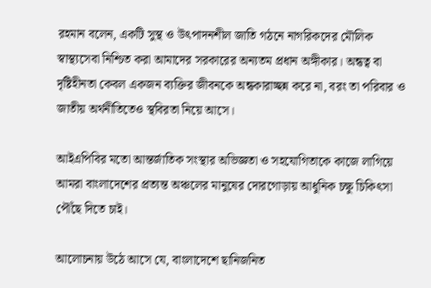রহমান বলেন, একটি সুস্থ ও উৎপাদনশীল জাতি গঠনে নাগরিকদের মৌলিক স্বাস্থ্যসেবা নিশ্চিত করা আমাদের সরকারের অন্যতম প্রধান অঙ্গীকার। অন্ধত্ব বা দৃষ্টিহীনতা কেবল একজন ব্যক্তির জীবনকে অন্ধকারাচ্ছন্ন করে না, বরং তা পরিবার ও জাতীয় অর্থনীতিতেও স্থবিরতা নিয়ে আসে।

আইএপিবির মতো আন্তর্জাতিক সংস্থার অভিজ্ঞতা ও সহযোগিতাকে কাজে লাগিয়ে আমরা বাংলাদেশের প্রত্যন্ত অঞ্চলের মানুষের দোরগোড়ায় আধুনিক চক্ষু চিকিৎসা পৌঁছে দিতে চাই।

আলোচনায় উঠে আসে যে, বাংলাদেশে ছানিজনিত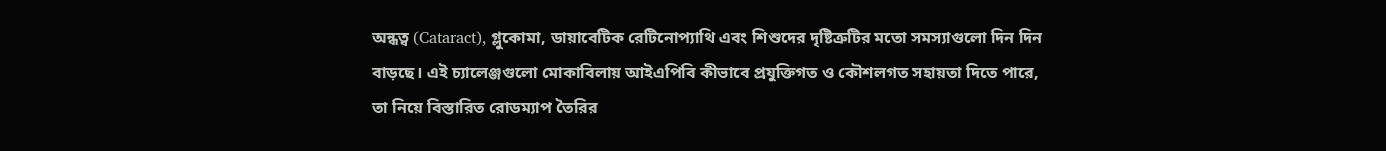অন্ধত্ব (Cataract), গ্লুকোমা, ডায়াবেটিক রেটিনোপ্যাথি এবং শিশুদের দৃষ্টিত্রুটির মতো সমস্যাগুলো দিন দিন বাড়ছে। এই চ্যালেঞ্জগুলো মোকাবিলায় আইএপিবি কীভাবে প্রযুক্তিগত ও কৌশলগত সহায়তা দিতে পারে, তা নিয়ে বিস্তারিত রোডম্যাপ তৈরির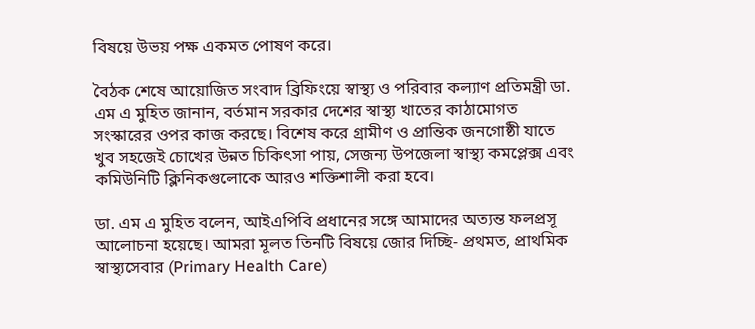বিষয়ে উভয় পক্ষ একমত পোষণ করে।

বৈঠক শেষে আয়োজিত সংবাদ ব্রিফিংয়ে স্বাস্থ্য ও পরিবার কল্যাণ প্রতিমন্ত্রী ডা. এম এ মুহিত জানান, বর্তমান সরকার দেশের স্বাস্থ্য খাতের কাঠামোগত সংস্কারের ওপর কাজ করছে। বিশেষ করে গ্রামীণ ও প্রান্তিক জনগোষ্ঠী যাতে খুব সহজেই চোখের উন্নত চিকিৎসা পায়, সেজন্য উপজেলা স্বাস্থ্য কমপ্লেক্স এবং কমিউনিটি ক্লিনিকগুলোকে আরও শক্তিশালী করা হবে।

ডা. এম এ মুহিত বলেন, আইএপিবি প্রধানের সঙ্গে আমাদের অত্যন্ত ফলপ্রসূ আলোচনা হয়েছে। আমরা মূলত তিনটি বিষয়ে জোর দিচ্ছি- প্রথমত, প্রাথমিক স্বাস্থ্যসেবার (Primary Health Care)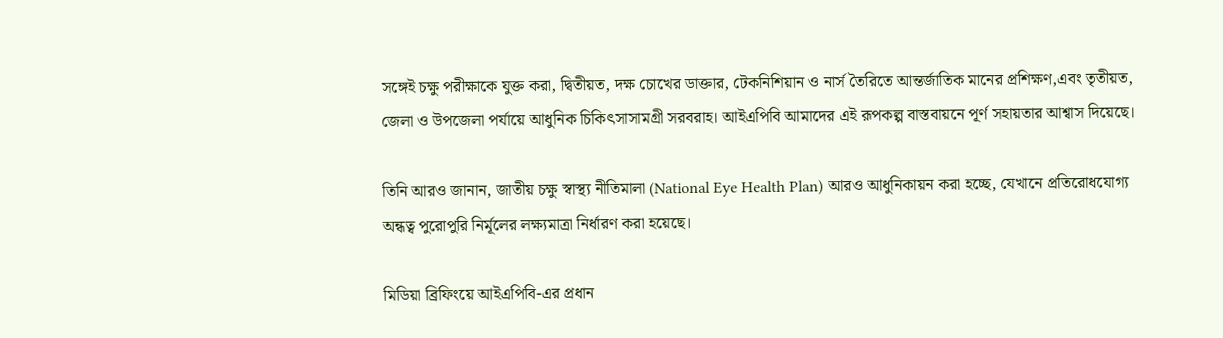সঙ্গেই চক্ষু পরীক্ষাকে যুক্ত করা, দ্বিতীয়ত, দক্ষ চোখের ডাক্তার, টেকনিশিয়ান ও নার্স তৈরিতে আন্তর্জাতিক মানের প্রশিক্ষণ,এবং তৃতীয়ত, জেলা ও উপজেলা পর্যায়ে আধুনিক চিকিৎসাসামগ্রী সরবরাহ। আইএপিবি আমাদের এই রূপকল্প বাস্তবায়নে পূর্ণ সহায়তার আশ্বাস দিয়েছে।

তিনি আরও জানান, জাতীয় চক্ষু স্বাস্থ্য নীতিমালা (National Eye Health Plan) আরও আধুনিকায়ন করা হচ্ছে, যেখানে প্রতিরোধযোগ্য অন্ধত্ব পুরোপুরি নির্মূলের লক্ষ্যমাত্রা নির্ধারণ করা হয়েছে।

মিডিয়া ব্রিফিংয়ে আইএপিবি-এর প্রধান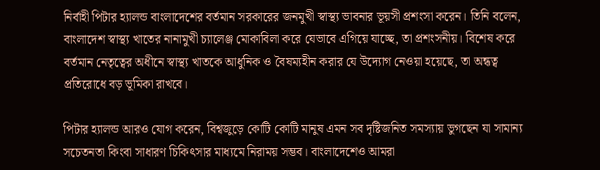নির্বাহী পিটার হ্যালন্ড বাংলাদেশের বর্তমান সরকারের জনমুখী স্বাস্থ্য ভাবনার ভূয়সী প্রশংসা করেন। তিনি বলেন, বাংলাদেশ স্বাস্থ্য খাতের নানামুখী চ্যালেঞ্জ মোকাবিলা করে যেভাবে এগিয়ে যাচ্ছে, তা প্রশংসনীয়। বিশেষ করে বর্তমান নেতৃত্বের অধীনে স্বাস্থ্য খাতকে আধুনিক ও বৈষম্যহীন করার যে উদ্যোগ নেওয়া হয়েছে, তা অন্ধত্ব প্রতিরোধে বড় ভূমিকা রাখবে।

পিটার হ্যালন্ড আরও যোগ করেন, বিশ্বজুড়ে কোটি কোটি মানুষ এমন সব দৃষ্টিজনিত সমস্যায় ভুগছেন যা সামান্য সচেতনতা কিংবা সাধারণ চিকিৎসার মাধ্যমে নিরাময় সম্ভব। বাংলাদেশেও আমরা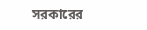সরকারের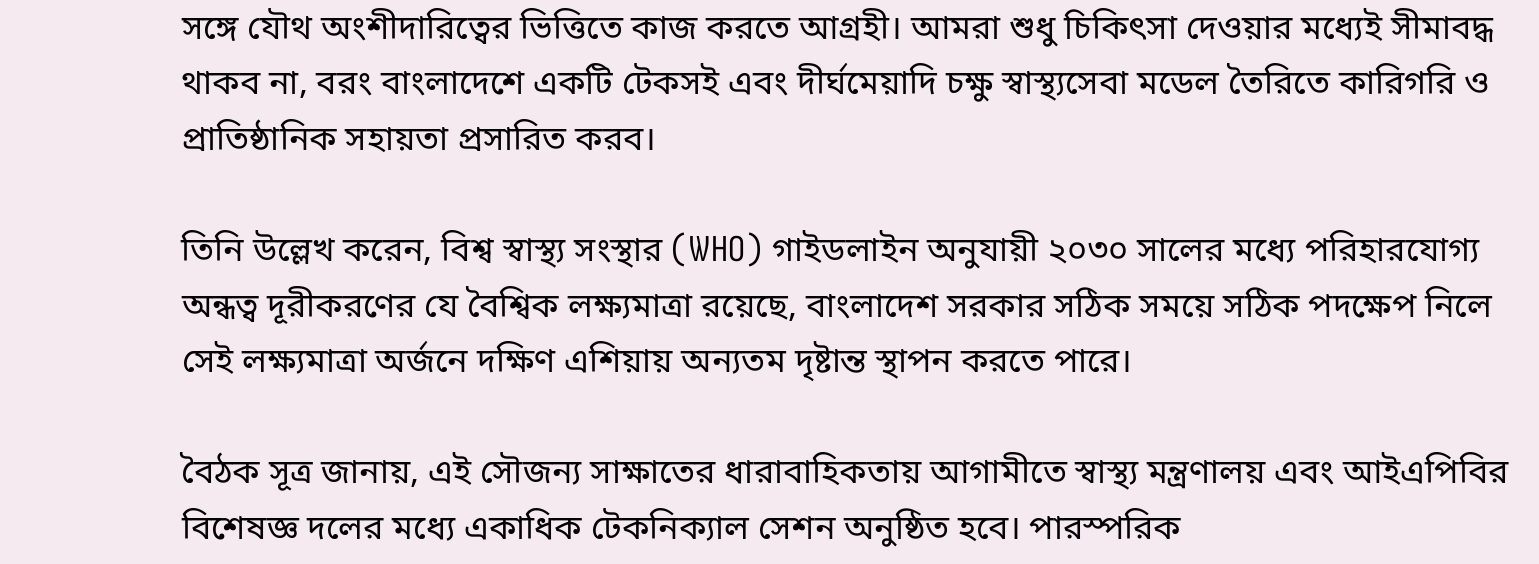সঙ্গে যৌথ অংশীদারিত্বের ভিত্তিতে কাজ করতে আগ্রহী। আমরা শুধু চিকিৎসা দেওয়ার মধ্যেই সীমাবদ্ধ থাকব না, বরং বাংলাদেশে একটি টেকসই এবং দীর্ঘমেয়াদি চক্ষু স্বাস্থ্যসেবা মডেল তৈরিতে কারিগরি ও প্রাতিষ্ঠানিক সহায়তা প্রসারিত করব।

তিনি উল্লেখ করেন, বিশ্ব স্বাস্থ্য সংস্থার (WHO) গাইডলাইন অনুযায়ী ২০৩০ সালের মধ্যে পরিহারযোগ্য অন্ধত্ব দূরীকরণের যে বৈশ্বিক লক্ষ্যমাত্রা রয়েছে, বাংলাদেশ সরকার সঠিক সময়ে সঠিক পদক্ষেপ নিলে সেই লক্ষ্যমাত্রা অর্জনে দক্ষিণ এশিয়ায় অন্যতম দৃষ্টান্ত স্থাপন করতে পারে।

বৈঠক সূত্র জানায়, এই সৌজন্য সাক্ষাতের ধারাবাহিকতায় আগামীতে স্বাস্থ্য মন্ত্রণালয় এবং আইএপিবির বিশেষজ্ঞ দলের মধ্যে একাধিক টেকনিক্যাল সেশন অনুষ্ঠিত হবে। পারস্পরিক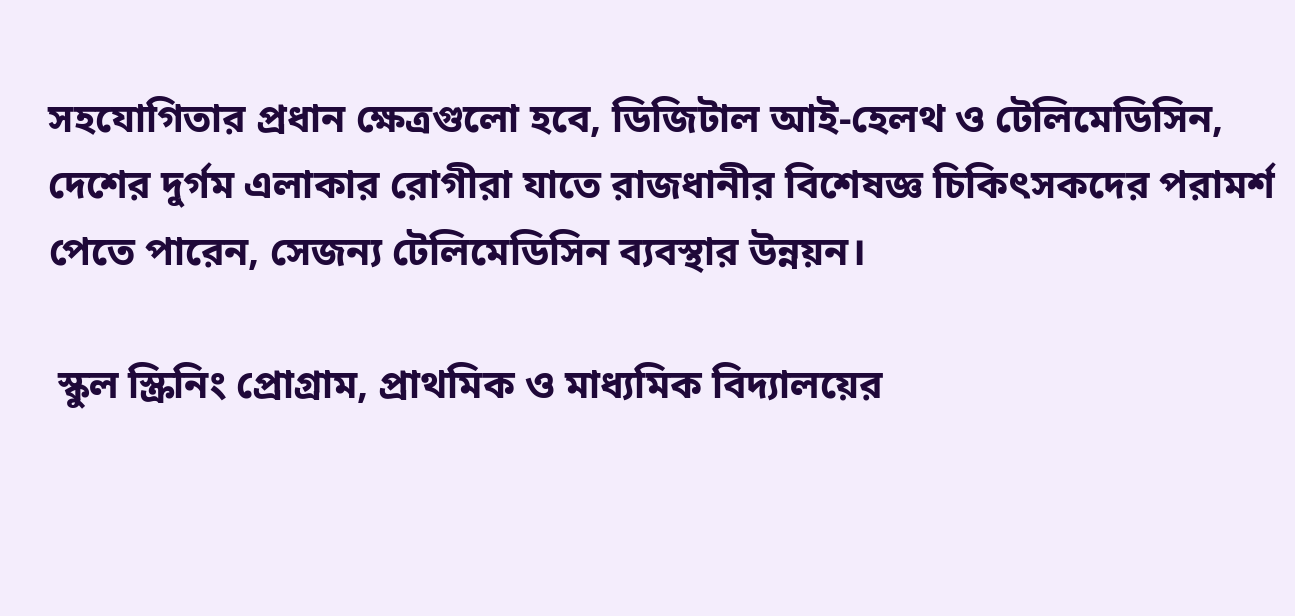সহযোগিতার প্রধান ক্ষেত্রগুলো হবে, ডিজিটাল আই-হেলথ ও টেলিমেডিসিন, দেশের দুর্গম এলাকার রোগীরা যাতে রাজধানীর বিশেষজ্ঞ চিকিৎসকদের পরামর্শ পেতে পারেন, সেজন্য টেলিমেডিসিন ব্যবস্থার উন্নয়ন।

 স্কুল স্ক্রিনিং প্রোগ্রাম, প্রাথমিক ও মাধ্যমিক বিদ্যালয়ের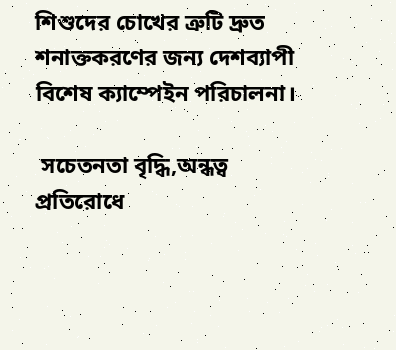শিশুদের চোখের ত্রুটি দ্রুত শনাক্তকরণের জন্য দেশব্যাপী বিশেষ ক্যাম্পেইন পরিচালনা।

 সচেতনতা বৃদ্ধি,অন্ধত্ব প্রতিরোধে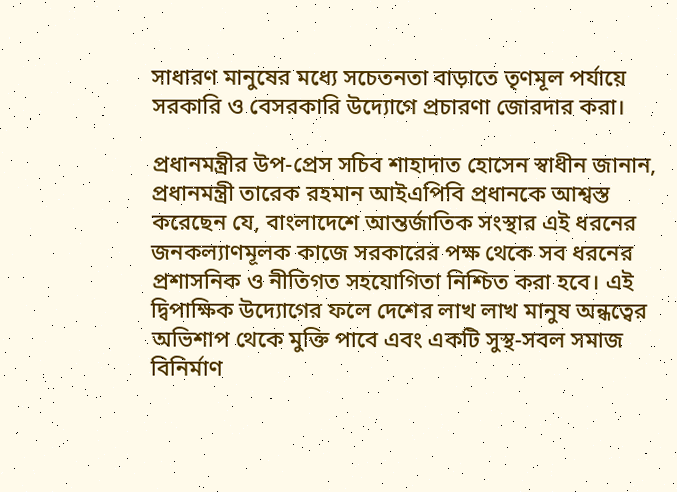সাধারণ মানুষের মধ্যে সচেতনতা বাড়াতে তৃণমূল পর্যায়ে সরকারি ও বেসরকারি উদ্যোগে প্রচারণা জোরদার করা।

প্রধানমন্ত্রীর উপ-প্রেস সচিব শাহাদাত হোসেন স্বাধীন জানান, প্রধানমন্ত্রী তারেক রহমান আইএপিবি প্রধানকে আশ্বস্ত করেছেন যে, বাংলাদেশে আন্তর্জাতিক সংস্থার এই ধরনের জনকল্যাণমূলক কাজে সরকারের পক্ষ থেকে সব ধরনের প্রশাসনিক ও নীতিগত সহযোগিতা নিশ্চিত করা হবে। এই দ্বিপাক্ষিক উদ্যোগের ফলে দেশের লাখ লাখ মানুষ অন্ধত্বের অভিশাপ থেকে মুক্তি পাবে এবং একটি সুস্থ-সবল সমাজ বিনির্মাণ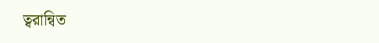ত্বরান্বিত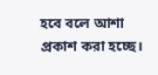হবে বলে আশা প্রকাশ করা হচ্ছে।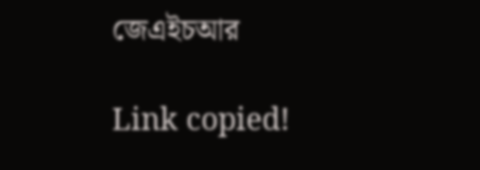জেএইচআর

Link copied!